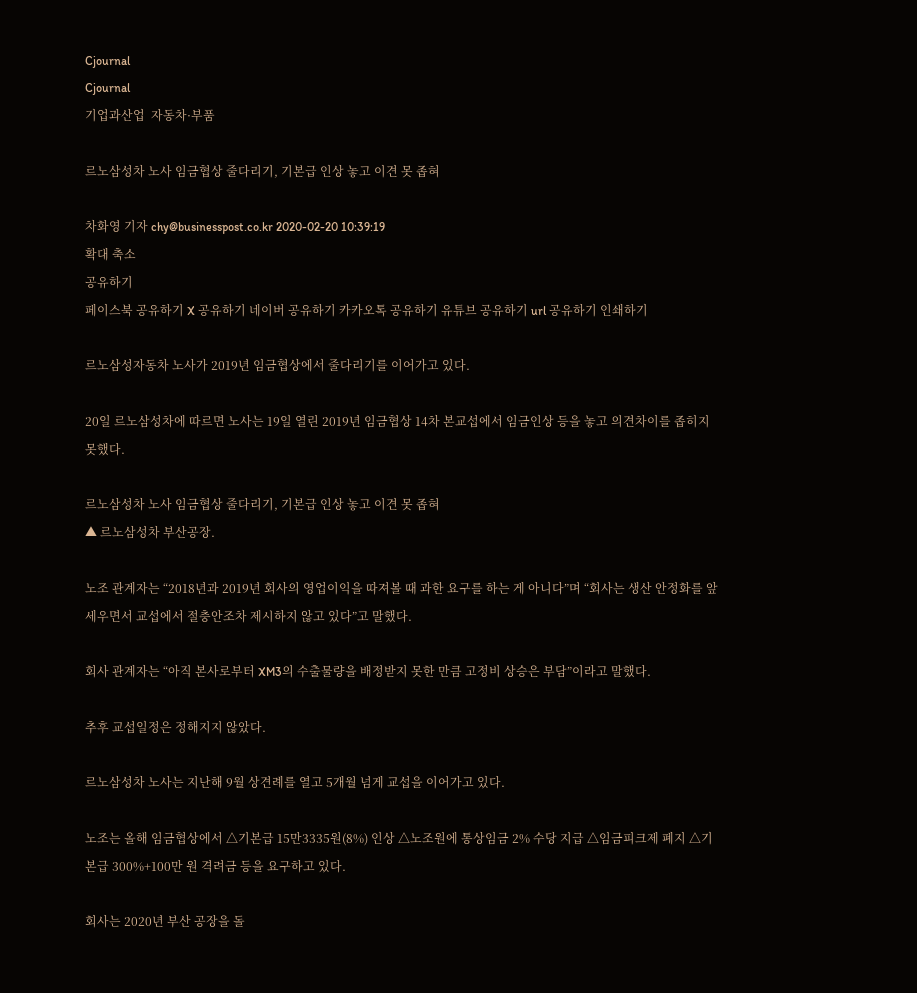Cjournal
Cjournal
기업과산업  자동차·부품

르노삼성차 노사 임금협상 줄다리기, 기본급 인상 놓고 이견 못 좁혀

차화영 기자 chy@businesspost.co.kr 2020-02-20 10:39:19
확대 축소
공유하기
페이스북 공유하기 X 공유하기 네이버 공유하기 카카오톡 공유하기 유튜브 공유하기 url 공유하기 인쇄하기

르노삼성자동차 노사가 2019년 임금협상에서 줄다리기를 이어가고 있다.

20일 르노삼성차에 따르면 노사는 19일 열린 2019년 임금협상 14차 본교섭에서 임금인상 등을 놓고 의견차이를 좁히지 못했다.

르노삼성차 노사 임금협상 줄다리기, 기본급 인상 놓고 이견 못 좁혀
▲ 르노삼성차 부산공장.

노조 관계자는 “2018년과 2019년 회사의 영업이익을 따져볼 때 과한 요구를 하는 게 아니다”며 “회사는 생산 안정화를 앞세우면서 교섭에서 절충안조차 제시하지 않고 있다”고 말했다.

회사 관계자는 “아직 본사로부터 XM3의 수출물량을 배정받지 못한 만큼 고정비 상승은 부담”이라고 말했다.

추후 교섭일정은 정해지지 않았다.

르노삼성차 노사는 지난해 9월 상견례를 열고 5개월 넘게 교섭을 이어가고 있다.

노조는 올해 임금협상에서 △기본급 15만3335원(8%) 인상 △노조원에 통상임금 2% 수당 지급 △임금피크제 폐지 △기본급 300%+100만 원 격려금 등을 요구하고 있다.

회사는 2020년 부산 공장을 돌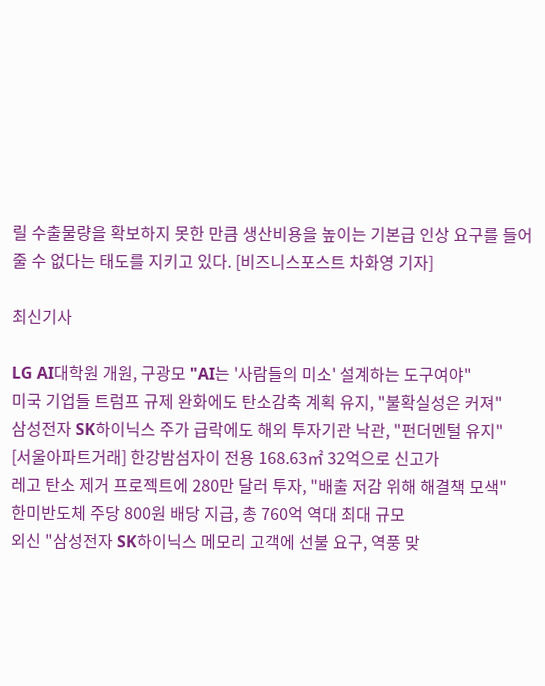릴 수출물량을 확보하지 못한 만큼 생산비용을 높이는 기본급 인상 요구를 들어줄 수 없다는 태도를 지키고 있다. [비즈니스포스트 차화영 기자]

최신기사

LG AI대학원 개원, 구광모 "AI는 '사람들의 미소' 설계하는 도구여야"
미국 기업들 트럼프 규제 완화에도 탄소감축 계획 유지, "불확실성은 커져"
삼성전자 SK하이닉스 주가 급락에도 해외 투자기관 낙관, "펀더멘털 유지"
[서울아파트거래] 한강밤섬자이 전용 168.63㎡ 32억으로 신고가
레고 탄소 제거 프로젝트에 280만 달러 투자, "배출 저감 위해 해결책 모색"
한미반도체 주당 800원 배당 지급, 총 760억 역대 최대 규모
외신 "삼성전자 SK하이닉스 메모리 고객에 선불 요구, 역풍 맞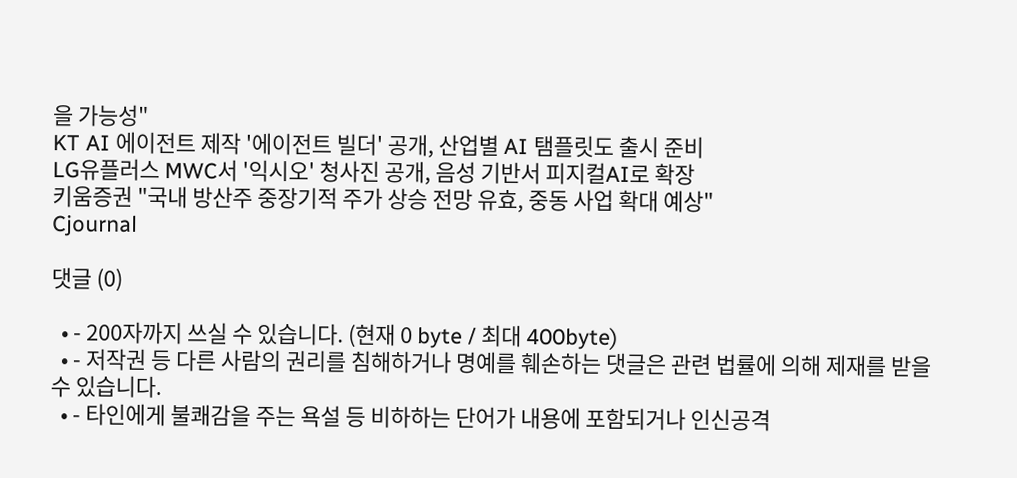을 가능성"
KT AI 에이전트 제작 '에이전트 빌더' 공개, 산업별 AI 탬플릿도 출시 준비
LG유플러스 MWC서 '익시오' 청사진 공개, 음성 기반서 피지컬AI로 확장
키움증권 "국내 방산주 중장기적 주가 상승 전망 유효, 중동 사업 확대 예상"
Cjournal

댓글 (0)

  • - 200자까지 쓰실 수 있습니다. (현재 0 byte / 최대 400byte)
  • - 저작권 등 다른 사람의 권리를 침해하거나 명예를 훼손하는 댓글은 관련 법률에 의해 제재를 받을 수 있습니다.
  • - 타인에게 불쾌감을 주는 욕설 등 비하하는 단어가 내용에 포함되거나 인신공격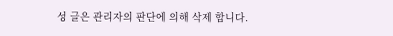성 글은 관리자의 판단에 의해 삭제 합니다.